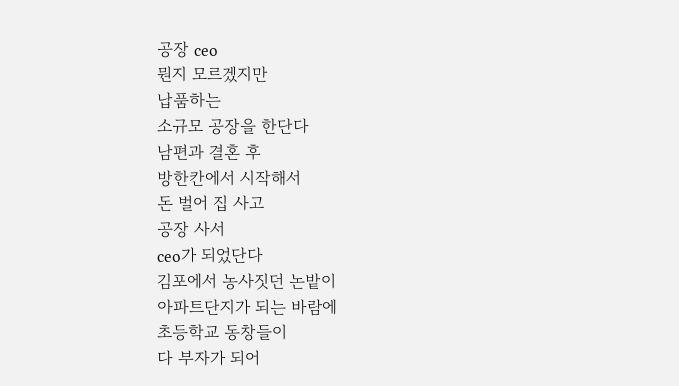공장 ceo
뭔지 모르겠지만
납품하는
소규모 공장을 한단다
남편과 결혼 후
방한칸에서 시작해서
돈 벌어 집 사고
공장 사서
ceo가 되었단다
김포에서 농사짓던 논밭이
아파트단지가 되는 바람에
초등학교 동창들이
다 부자가 되어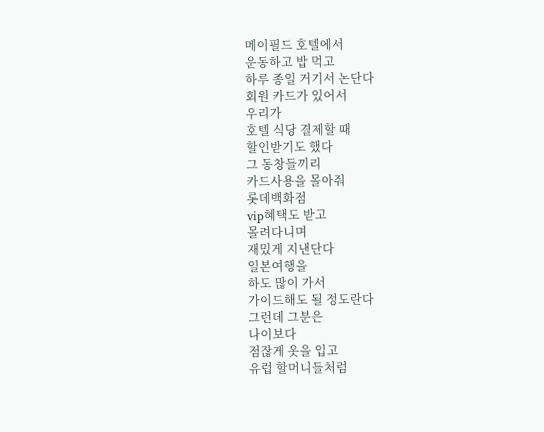메이필드 호텔에서
운동하고 밥 먹고
하루 종일 거기서 논단다
회원 카드가 있어서
우리가
호텔 식당 결제할 때
할인받기도 했다
그 동창들끼리
카드사용을 몰아줘
롯데백화점
vip혜택도 받고
몰려다니며
재밌게 지낸단다
일본여행을
하도 많이 가서
가이드해도 될 정도란다
그런데 그분은
나이보다
점잖게 옷을 입고
유럽 할머니들처럼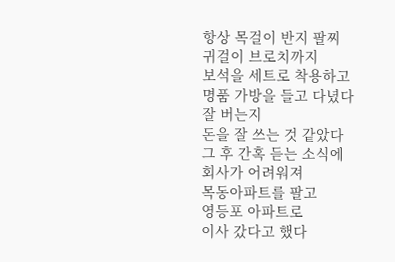항상 목걸이 반지 팔찌
귀걸이 브로치까지
보석을 세트로 착용하고
명품 가방을 들고 다녔다
잘 버는지
돈을 잘 쓰는 것 같았다
그 후 간혹 듣는 소식에
회사가 어려워져
목동아파트를 팔고
영등포 아파트로
이사 갔다고 했다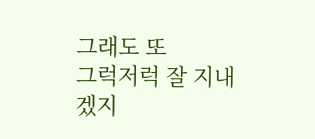그래도 또
그럭저럭 잘 지내겠지